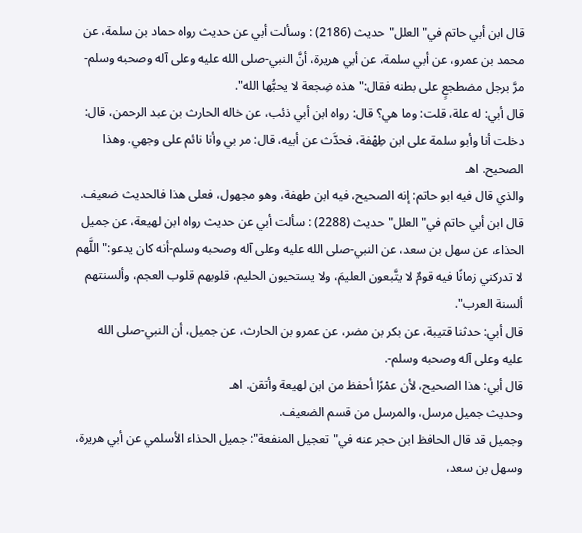قال ابن أبي حاتم في"العلل"حديث (2186) : وسألت أبي عن حديث رواه حماد بن سلمة، عن محمد بن عمرو، عن أبي سلمة، عن أبي هريرة، أنَّ النبي-صلى الله عليه وعلى آله وصحبه وسلم-مرَّ برجل مضطجعٍ على بطنه فقال:"هذه ضِجعة لا يحبُّها الله".
قال أبي: له علة، قلت: وما هي؟ قال: رواه ابن أبي ذئب، عن خاله الحارث بن عبد الرحمن، قال: دخلت أنا وأبو سلمة على ابن طِهْفة، فحدَّث عن أبيه، قال: مر بي وأنا نائم على وجهي. وهذا الصحيح. اهـ
والذي قال فيه ابو حاتم: إنه الصحيح، فيه ابن طهفة، وهو مجهول، فعلى هذا فالحديث ضعيف.
قال ابن أبي حاتم في"العلل"حديث (2288) : سألت أبي عن حديث رواه ابن لهيعة، عن جميل الحذاء، عن سهل بن سعد، عن النبي-صلى الله عليه وعلى آله وصحبه وسلم-أنه كان يدعو:"اللَّهم لا تدركني زمانًا فيه قومٌ لا يتَّبعون العليمَ، ولا يستحيون الحليم، قلوبهم قلوب العجم، وألسنتهم ألسنة العرب".
قال أبي: حدثنا قتيبة، عن بكر بن مضر، عن عمرو بن الحارث، عن جميل، أن النبي-صلى الله عليه وعلى آله وصحبه وسلم-.
قال أبي: هذا الصحيح، لأن عمْرًا أحفظ من ابن لهيعة وأتقن. اهـ
وحديث جميل مرسل، والمرسل من قسم الضعيف.
وجميل قد قال الحافظ ابن حجر عنه في"تعجيل المنفعة": جميل الحذاء الأسلمي عن أبي هريرة، وسهل بن سعد،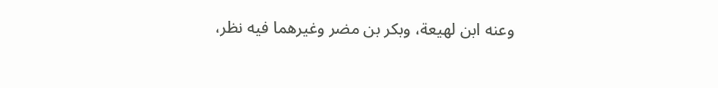وعنه ابن لهيعة، وبكر بن مضر وغيرهما فيه نظر،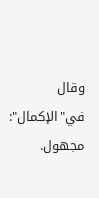وقال في"الإكمال": مجهول.